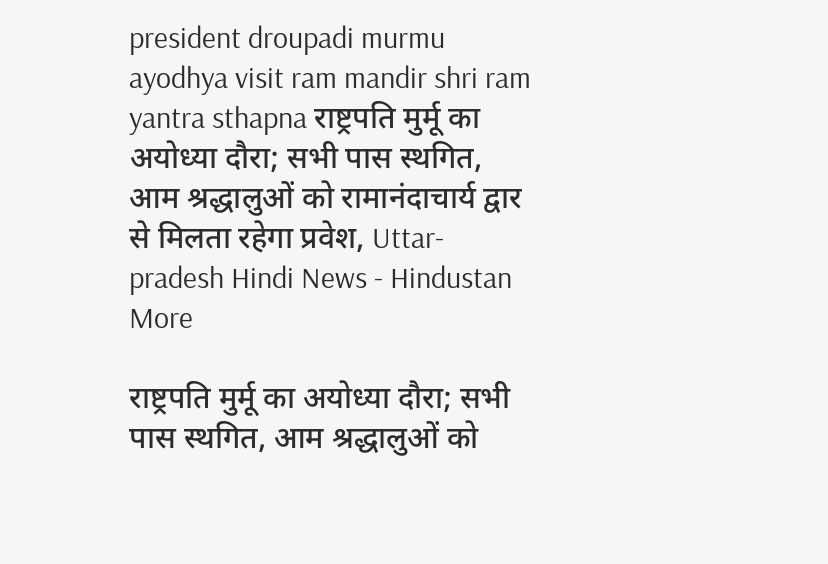president droupadi murmu ayodhya visit ram mandir shri ram yantra sthapna राष्ट्रपति मुर्मू का अयोध्या दौरा; सभी पास स्थगित, आम श्रद्धालुओं को रामानंदाचार्य द्वार से मिलता रहेगा प्रवेश, Uttar-pradesh Hindi News - Hindustan
More

राष्ट्रपति मुर्मू का अयोध्या दौरा; सभी पास स्थगित, आम श्रद्धालुओं को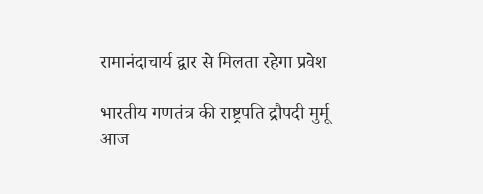रामानंदाचार्य द्वार से मिलता रहेगा प्रवेश

भारतीय गणतंत्र की राष्ट्रपति द्रौपदी मुर्मू आज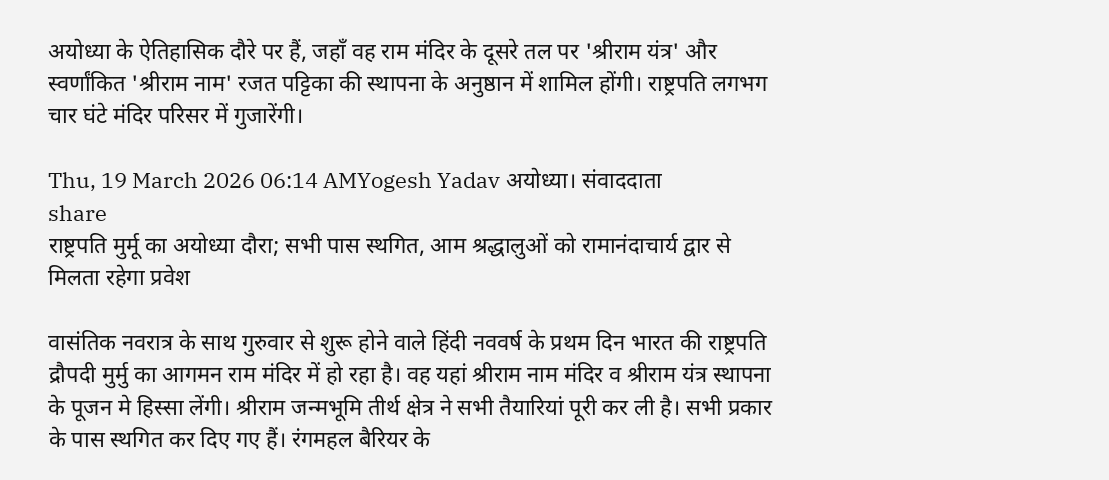अयोध्या के ऐतिहासिक दौरे पर हैं, जहाँ वह राम मंदिर के दूसरे तल पर 'श्रीराम यंत्र' और स्वर्णांकित 'श्रीराम नाम' रजत पट्टिका की स्थापना के अनुष्ठान में शामिल होंगी। राष्ट्रपति लगभग चार घंटे मंदिर परिसर में गुजारेंगी।

Thu, 19 March 2026 06:14 AMYogesh Yadav अयोध्या। संवाददाता
share
राष्ट्रपति मुर्मू का अयोध्या दौरा; सभी पास स्थगित, आम श्रद्धालुओं को रामानंदाचार्य द्वार से मिलता रहेगा प्रवेश

वासंतिक नवरात्र के साथ गुरुवार से शुरू होने वाले हिंदी नववर्ष के प्रथम दिन भारत की राष्ट्रपति द्रौपदी मुर्मु का आगमन राम मंदिर में हो रहा है। वह यहां श्रीराम नाम मंदिर व श्रीराम यंत्र स्थापना के पूजन मे हिस्सा लेंगी। श्रीराम जन्मभूमि तीर्थ क्षेत्र ने सभी तैयारियां पूरी कर ली है। सभी प्रकार के पास स्थगित कर दिए गए हैं। रंगमहल बैरियर के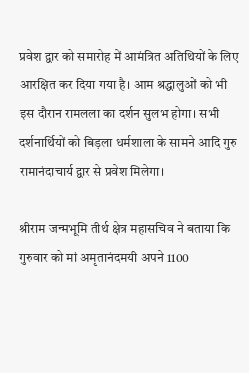प्रवेश द्वार को समारोह में आमंत्रित अतिथियों के लिए आरक्षित कर दिया गया है। आम श्रद्धालुओं को भी इस दौरान रामलला का दर्शन सुलभ होगा। सभी दर्शनार्थियों को बिड़ला धर्मशाला के सामने आदि गुरु रामानंदाचार्य द्वार से प्रवेश मिलेगा।

श्रीराम जन्मभूमि तीर्थ क्षेत्र महासचिव ने बताया कि गुरुवार को मां अमृतानंदमयी अपने 1100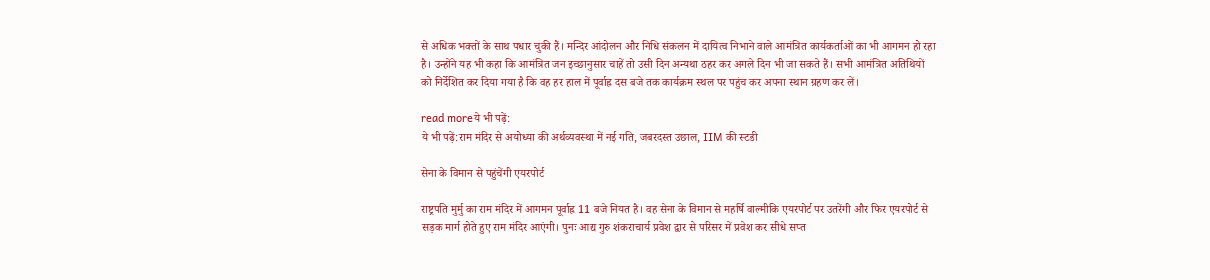से अधिक भक्तों के साथ पधार चुकी हैं। मन्दिर आंदोलन और निधि संकलन में दायित्व निभाने वाले आमंत्रित कार्यकर्ताओं का भी आगमन हो रहा है। उन्होंने यह भी कहा कि आमंत्रित जन इच्छानुसार चाहें तो उसी दिन अन्यथा ठहर कर अगले दिन भी जा सकते हैं। सभी आमंत्रित अतिथियों को निर्देशित कर दिया गया है कि वह हर हाल में पूर्वाह्न दस बजे तक कार्यक्रम स्थल पर पहुंच कर अपना स्थान ग्रहण कर लें।

read moreये भी पढ़ें:
ये भी पढ़ें:राम मंदिर से अयोध्या की अर्थव्यवस्था में नई गति, जबरदस्त उछाल, IIM की स्टडी

सेना के विमान से पहुंचेंगी एयरपोर्ट

राष्ट्रपति मुर्मु का राम मंदिर में आगमन पूर्वाह्न 11 बजे नियत है। वह सेना के विमान से महर्षि वाल्मीकि एयरपोर्ट पर उतरेंगी और फिर एयरपोर्ट से सड़क मार्ग होते हुए राम मंदिर आएंगी। पुनः आद्य गुरु शंकराचार्य प्रवेश द्वार से परिसर में प्रवेश कर सीधे सप्त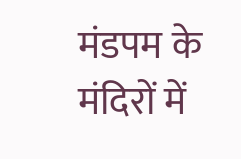मंडपम के मंदिरों में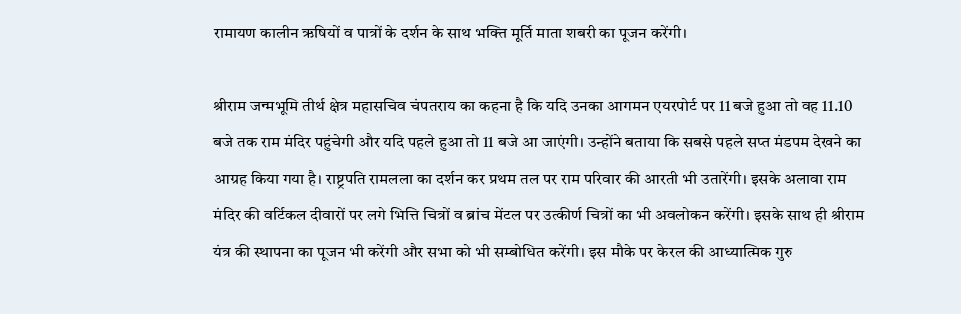रामायण कालीन ऋषियों व पात्रों के दर्शन के साथ भक्ति मूर्ति माता शबरी का पूजन करेंगी।

श्रीराम जन्मभूमि तीर्थ क्षेत्र महासचिव चंपतराय का कहना है कि यदि उनका आगमन एयरपोर्ट पर 11 बजे हुआ तो वह 11.10 बजे तक राम मंदिर पहुंचेगी और यदि पहले हुआ तो 11 बजे आ जाएंगी। उन्होंने बताया कि सबसे पहले सप्त मंडपम देखने का आग्रह किया गया है। राष्ट्रपति रामलला का दर्शन कर प्रथम तल पर राम परिवार की आरती भी उतारेंगी। इसके अलावा राम मंदिर की वर्टिकल दीवारों पर लगे भित्ति चित्रों व ब्रांच मेंटल पर उत्कीर्ण चित्रों का भी अवलोकन करेंगी। इसके साथ ही श्रीराम यंत्र की स्थापना का पूजन भी करेंगी और सभा को भी सम्बोधित करेंगी। इस मौके पर केरल की आध्यात्मिक गुरु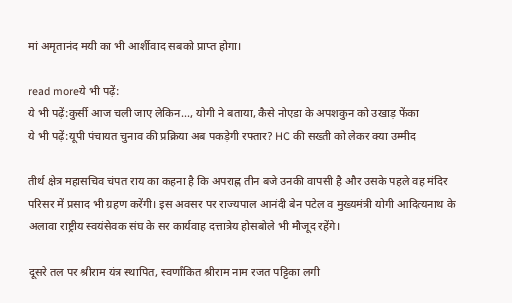मां अमृतानंद मयी का भी आर्शीवाद सबको प्राप्त होगा।

read moreये भी पढ़ें:
ये भी पढ़ें:कुर्सी आज चली जाए लेकिन..., योगी ने बताया, कैसे नोएडा के अपशकुन को उखाड़ फेंका
ये भी पढ़ें:यूपी पंचायत चुनाव की प्रक्रिया अब पकड़ेगी रफ्तार? HC की सख्ती को लेकर क्या उम्मीद

तीर्थ क्षेत्र महासचिव चंपत राय का कहना है कि अपराह्न तीन बजे उनकी वापसी है और उसके पहले वह मंदिर परिसर में प्रसाद भी ग्रहण करेंगी। इस अवसर पर राज्यपाल आनंदी बेन पटेल व मुख्यमंत्री योगी आदित्यनाथ के अलावा राष्ट्रीय स्वयंसेवक संघ के सर कार्यवाह दत्तात्रेय होसबोले भी मौजूद रहेंगे।

दूसरे तल पर श्रीराम यंत्र स्थापित, स्वर्णांकित श्रीराम नाम रजत पट्टिका लगी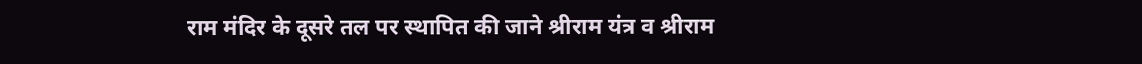राम मंदिर के दूसरे तल पर स्थापित की जाने श्रीराम यंत्र व श्रीराम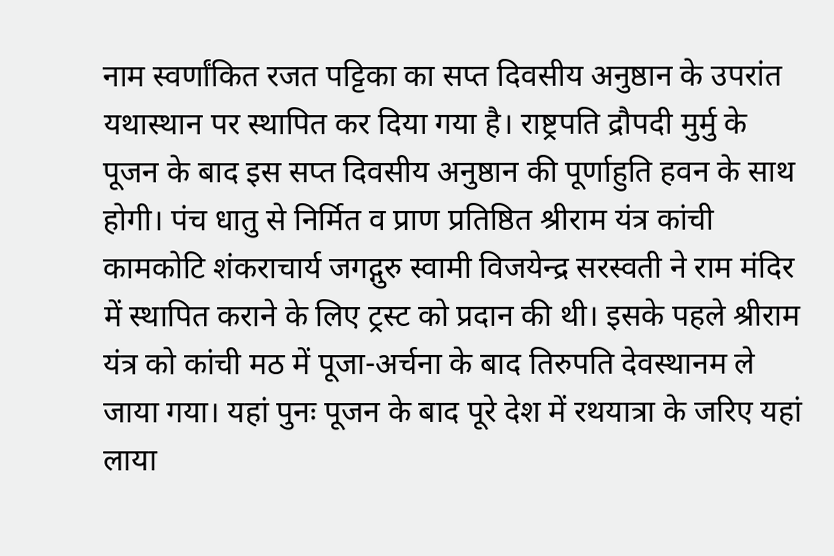नाम स्वर्णांकित रजत पट्टिका का सप्त दिवसीय अनुष्ठान के उपरांत यथास्थान पर स्थापित कर दिया गया है। राष्ट्रपति द्रौपदी मुर्मु के पूजन के बाद इस सप्त दिवसीय अनुष्ठान की पूर्णाहुति हवन के साथ होगी। पंच धातु से निर्मित व प्राण प्रतिष्ठित श्रीराम यंत्र कांची कामकोटि शंकराचार्य जगद्गुरु स्वामी विजयेन्द्र सरस्वती ने राम मंदिर में स्थापित कराने के लिए ट्रस्ट को प्रदान की थी। इसके पहले श्रीराम यंत्र को कांची मठ में पूजा-अर्चना के बाद तिरुपति देवस्थानम ले जाया गया। यहां पुनः पूजन के बाद पूरे देश में रथयात्रा के जरिए यहां लाया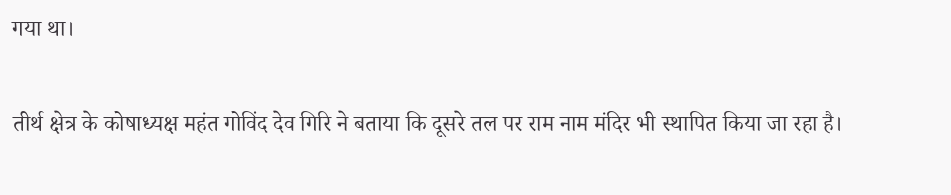गया था।

तीर्थ क्षेत्र के कोषाध्यक्ष महंत गोविंद देव गिरि ने बताया कि दूसरे तल पर राम नाम मंदिर भी स्थापित किया जा रहा है।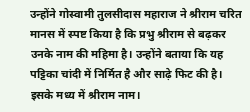उन्होंने गोस्वामी तुलसीदास महाराज ने श्रीराम चरित मानस में स्पष्ट किया है कि प्रभु श्रीराम से बढ़कर उनके नाम की महिमा है। उन्होंने बताया कि यह पट्टिका चांदी में निर्मित है और साढ़े फिट की है। इसके मध्य में श्रीराम नाम।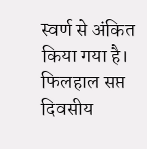स्वर्ण से अंकित किया गया है। फिलहाल सप्त दिवसीय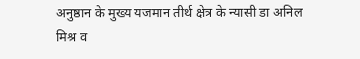अनुष्ठान के मुख्य यजमान तीर्थ क्षेत्र के न्यासी डा अनिल मिश्र व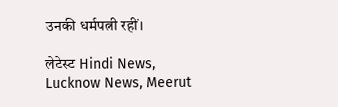उनकी धर्मपत्नी रहीं।

लेटेस्ट Hindi News, Lucknow News, Meerut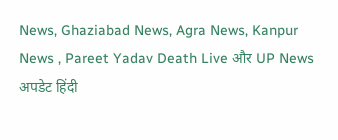News, Ghaziabad News, Agra News, Kanpur News , Pareet Yadav Death Live और UP News अपडेट हिंदी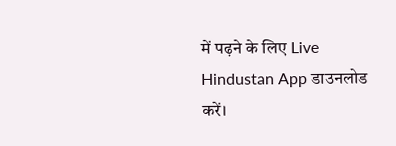में पढ़ने के लिए Live Hindustan App डाउनलोड करें।